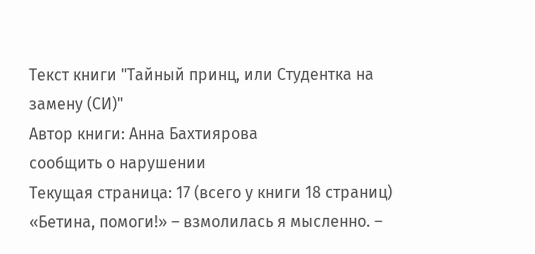Текст книги "Тайный принц, или Студентка на замену (СИ)"
Автор книги: Анна Бахтиярова
сообщить о нарушении
Текущая страница: 17 (всего у книги 18 страниц)
«Бетина, помоги!» – взмолилась я мысленно. –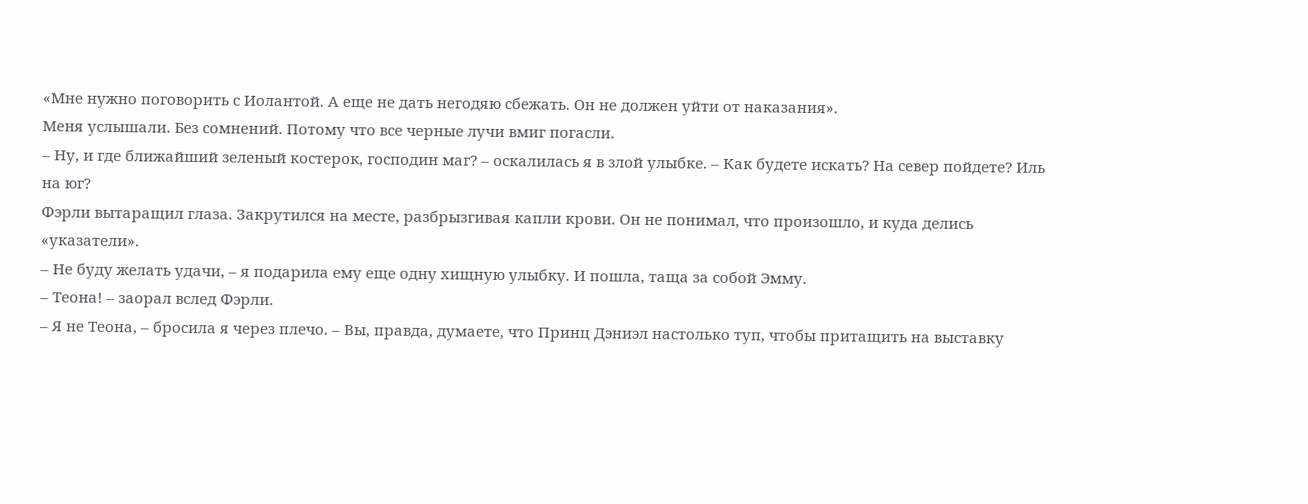«Мне нужно поговорить с Иолантой. А еще не дать негодяю сбежать. Он не должен уйти от наказания».
Меня услышали. Без сомнений. Потому что все черные лучи вмиг погасли.
– Ну, и где ближайший зеленый костерок, господин маг? – оскалилась я в злой улыбке. – Как будете искать? На север пойдете? Иль на юг?
Фэрли вытаращил глаза. Закрутился на месте, разбрызгивая капли крови. Он не понимал, что произошло, и куда делись «указатели».
– Не буду желать удачи, – я подарила ему еще одну хищную улыбку. И пошла, таща за собой Эмму.
– Теона! – заорал вслед Фэрли.
– Я не Теона, – бросила я через плечо. – Вы, правда, думаете, что Принц Дэниэл настолько туп, чтобы притащить на выставку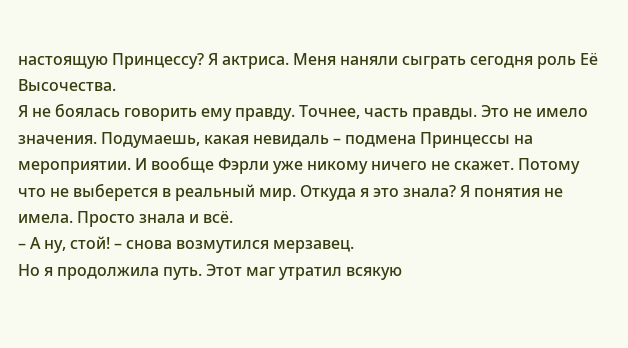настоящую Принцессу? Я актриса. Меня наняли сыграть сегодня роль Её Высочества.
Я не боялась говорить ему правду. Точнее, часть правды. Это не имело значения. Подумаешь, какая невидаль – подмена Принцессы на мероприятии. И вообще Фэрли уже никому ничего не скажет. Потому что не выберется в реальный мир. Откуда я это знала? Я понятия не имела. Просто знала и всё.
– А ну, стой! – снова возмутился мерзавец.
Но я продолжила путь. Этот маг утратил всякую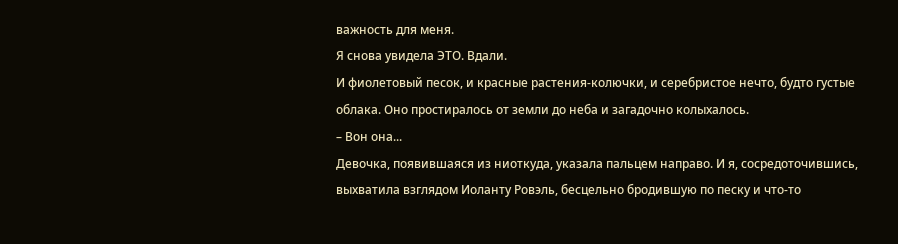важность для меня.
Я снова увидела ЭТО. Вдали.
И фиолетовый песок, и красные растения-колючки, и серебристое нечто, будто густые облака. Оно простиралось от земли до неба и загадочно колыхалось.
– Вон она...
Девочка, появившаяся из ниоткуда, указала пальцем направо. И я, сосредоточившись, выхватила взглядом Иоланту Ровэль, бесцельно бродившую по песку и что-то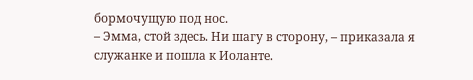бормочущую под нос.
– Эмма, стой здесь. Ни шагу в сторону, – приказала я служанке и пошла к Иоланте.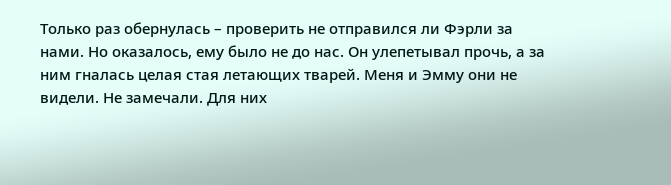Только раз обернулась – проверить не отправился ли Фэрли за нами. Но оказалось, ему было не до нас. Он улепетывал прочь, а за ним гналась целая стая летающих тварей. Меня и Эмму они не видели. Не замечали. Для них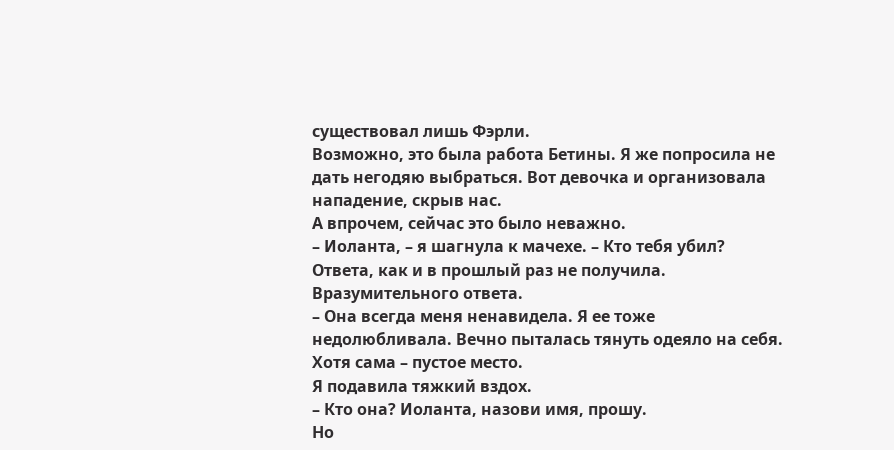существовал лишь Фэрли.
Возможно, это была работа Бетины. Я же попросила не дать негодяю выбраться. Вот девочка и организовала нападение, скрыв нас.
А впрочем, сейчас это было неважно.
– Иоланта, – я шагнула к мачехе. – Кто тебя убил?
Ответа, как и в прошлый раз не получила. Вразумительного ответа.
– Она всегда меня ненавидела. Я ее тоже недолюбливала. Вечно пыталась тянуть одеяло на себя. Хотя сама – пустое место.
Я подавила тяжкий вздох.
– Кто она? Иоланта, назови имя, прошу.
Но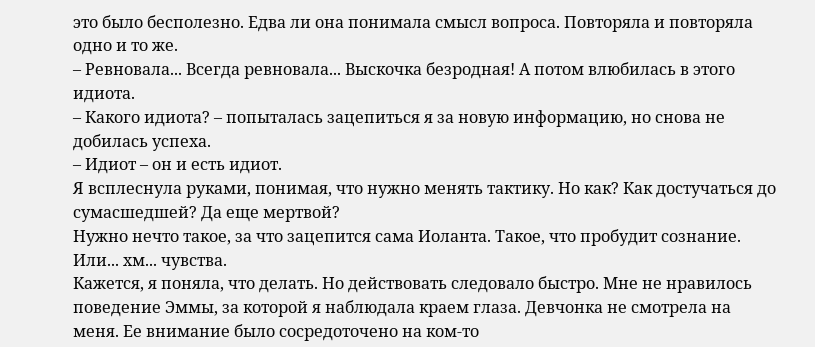это было бесполезно. Едва ли она понимала смысл вопроса. Повторяла и повторяла одно и то же.
– Ревновала... Всегда ревновала... Выскочка безродная! А потом влюбилась в этого идиота.
– Какого идиота? – попыталась зацепиться я за новую информацию, но снова не добилась успеха.
– Идиот – он и есть идиот.
Я всплеснула руками, понимая, что нужно менять тактику. Но как? Как достучаться до сумасшедшей? Да еще мертвой?
Нужно нечто такое, за что зацепится сама Иоланта. Такое, что пробудит сознание. Или... хм... чувства.
Кажется, я поняла, что делать. Но действовать следовало быстро. Мне не нравилось поведение Эммы, за которой я наблюдала краем глаза. Девчонка не смотрела на меня. Ее внимание было сосредоточено на ком-то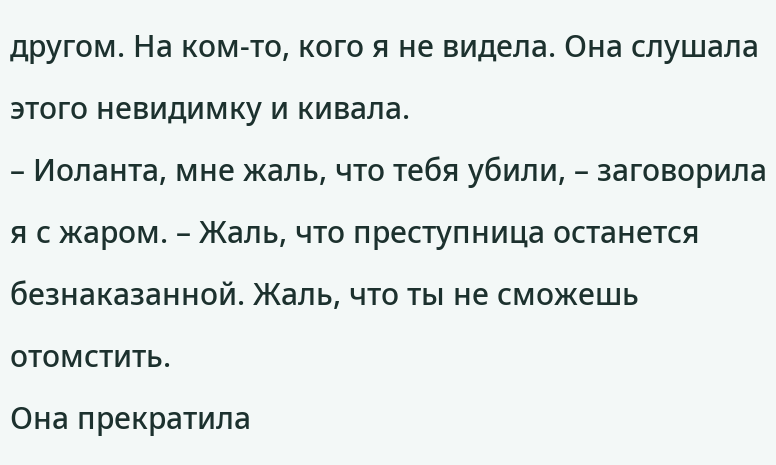другом. На ком-то, кого я не видела. Она слушала этого невидимку и кивала.
– Иоланта, мне жаль, что тебя убили, – заговорила я с жаром. – Жаль, что преступница останется безнаказанной. Жаль, что ты не сможешь отомстить.
Она прекратила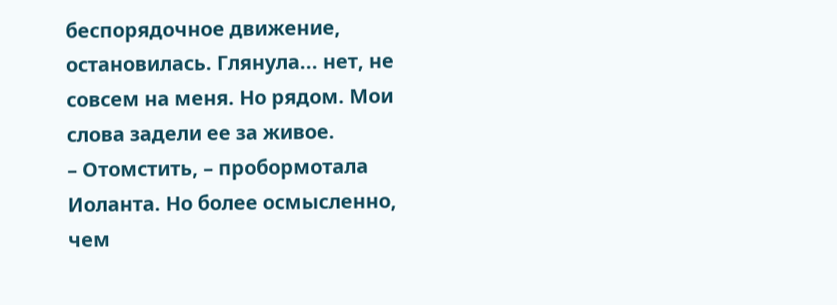беспорядочное движение, остановилась. Глянула... нет, не совсем на меня. Но рядом. Мои слова задели ее за живое.
– Отомстить, – пробормотала Иоланта. Но более осмысленно, чем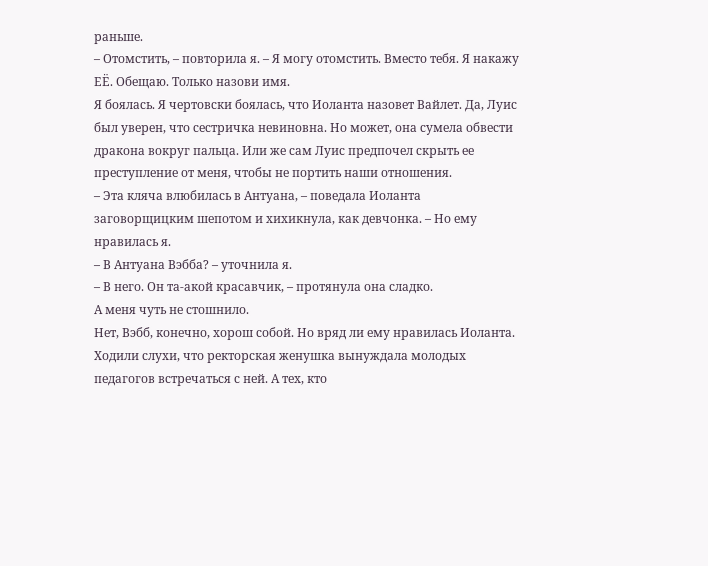раньше.
– Отомстить, – повторила я. – Я могу отомстить. Вместо тебя. Я накажу ЕЁ. Обещаю. Только назови имя.
Я боялась. Я чертовски боялась, что Иоланта назовет Вайлет. Да, Луис был уверен, что сестричка невиновна. Но может, она сумела обвести дракона вокруг пальца. Или же сам Луис предпочел скрыть ее преступление от меня, чтобы не портить наши отношения.
– Эта кляча влюбилась в Антуана, – поведала Иоланта заговорщицким шепотом и хихикнула, как девчонка. – Но ему нравилась я.
– В Антуана Вэбба? – уточнила я.
– В него. Он та-акой красавчик, – протянула она сладко.
А меня чуть не стошнило.
Нет, Вэбб, конечно, хорош собой. Но вряд ли ему нравилась Иоланта. Ходили слухи, что ректорская женушка вынуждала молодых педагогов встречаться с ней. А тех, кто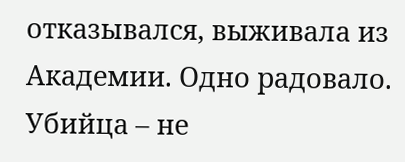отказывался, выживала из Академии. Одно радовало. Убийца – не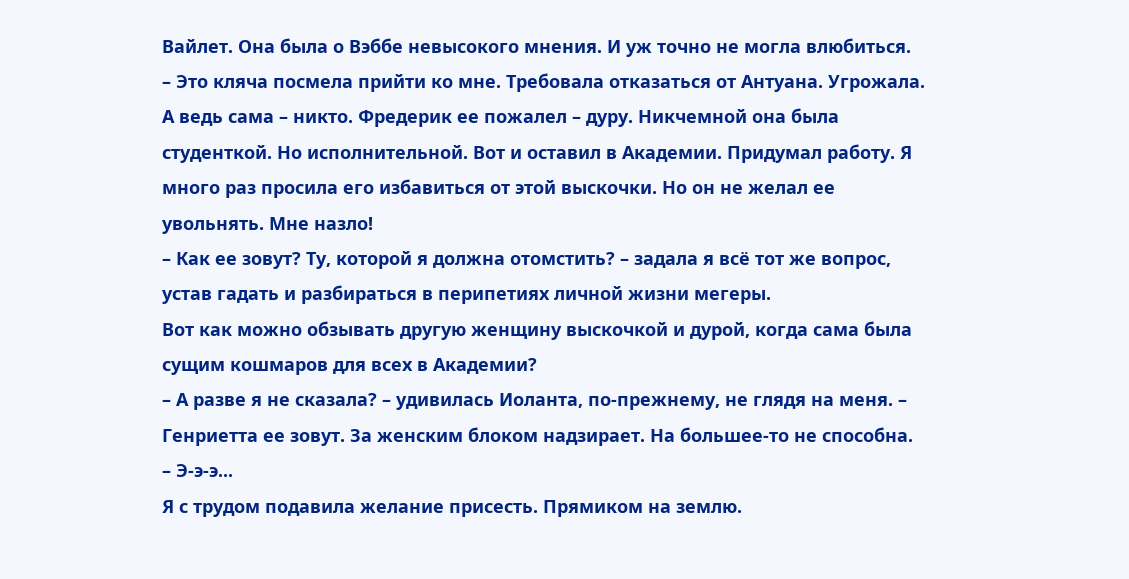Вайлет. Она была о Вэббе невысокого мнения. И уж точно не могла влюбиться.
– Это кляча посмела прийти ко мне. Требовала отказаться от Антуана. Угрожала. А ведь сама – никто. Фредерик ее пожалел – дуру. Никчемной она была студенткой. Но исполнительной. Вот и оставил в Академии. Придумал работу. Я много раз просила его избавиться от этой выскочки. Но он не желал ее увольнять. Мне назло!
– Как ее зовут? Ту, которой я должна отомстить? – задала я всё тот же вопрос, устав гадать и разбираться в перипетиях личной жизни мегеры.
Вот как можно обзывать другую женщину выскочкой и дурой, когда сама была сущим кошмаров для всех в Академии?
– А разве я не сказала? – удивилась Иоланта, по-прежнему, не глядя на меня. – Генриетта ее зовут. За женским блоком надзирает. На большее-то не способна.
– Э-э-э...
Я с трудом подавила желание присесть. Прямиком на землю.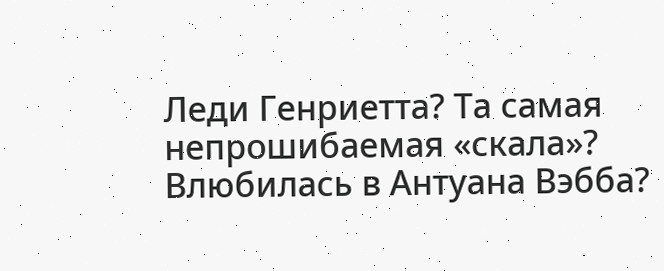Леди Генриетта? Та самая непрошибаемая «скала»?
Влюбилась в Антуана Вэбба?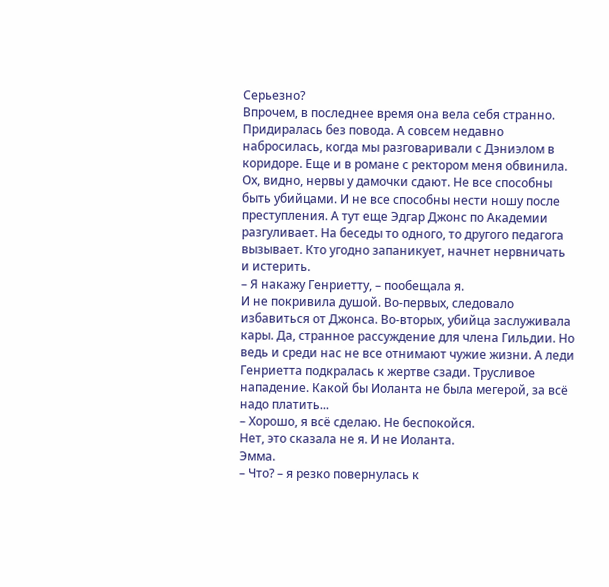Серьезно?
Впрочем, в последнее время она вела себя странно. Придиралась без повода. А совсем недавно набросилась, когда мы разговаривали с Дэниэлом в коридоре. Еще и в романе с ректором меня обвинила. Ох, видно, нервы у дамочки сдают. Не все способны быть убийцами. И не все способны нести ношу после преступления. А тут еще Эдгар Джонс по Академии разгуливает. На беседы то одного, то другого педагога вызывает. Кто угодно запаникует, начнет нервничать и истерить.
– Я накажу Генриетту, – пообещала я.
И не покривила душой. Во-первых, следовало избавиться от Джонса. Во-вторых, убийца заслуживала кары. Да, странное рассуждение для члена Гильдии. Но ведь и среди нас не все отнимают чужие жизни. А леди Генриетта подкралась к жертве сзади. Трусливое нападение. Какой бы Иоланта не была мегерой, за всё надо платить...
– Хорошо, я всё сделаю. Не беспокойся.
Нет, это сказала не я. И не Иоланта.
Эмма.
– Что? – я резко повернулась к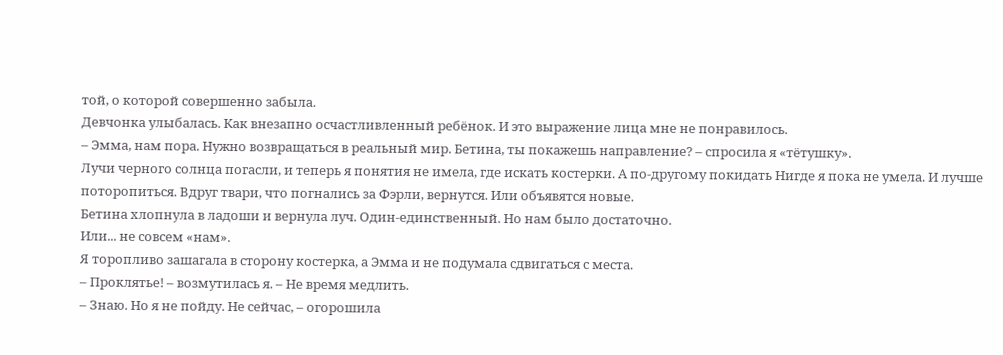той, о которой совершенно забыла.
Девчонка улыбалась. Как внезапно осчастливленный ребёнок. И это выражение лица мне не понравилось.
– Эмма, нам пора. Нужно возвращаться в реальный мир. Бетина, ты покажешь направление? – спросила я «тётушку».
Лучи черного солнца погасли, и теперь я понятия не имела, где искать костерки. А по-другому покидать Нигде я пока не умела. И лучше поторопиться. Вдруг твари, что погнались за Фэрли, вернутся. Или объявятся новые.
Бетина хлопнула в ладоши и вернула луч. Один-единственный. Но нам было достаточно.
Или... не совсем «нам».
Я торопливо зашагала в сторону костерка, а Эмма и не подумала сдвигаться с места.
– Проклятье! – возмутилась я. – Не время медлить.
– Знаю. Но я не пойду. Не сейчас, – огорошила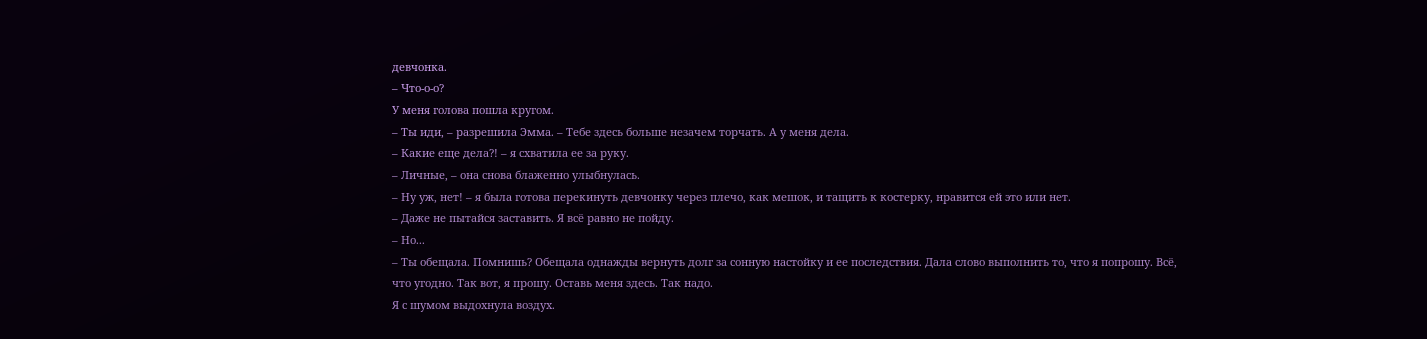девчонка.
– Что-о-о?
У меня голова пошла кругом.
– Ты иди, – разрешила Эмма. – Тебе здесь больше незачем торчать. А у меня дела.
– Какие еще дела?! – я схватила ее за руку.
– Личные, – она снова блаженно улыбнулась.
– Ну уж, нет! – я была готова перекинуть девчонку через плечо, как мешок, и тащить к костерку, нравится ей это или нет.
– Даже не пытайся заставить. Я всё равно не пойду.
– Но...
– Ты обещала. Помнишь? Обещала однажды вернуть долг за сонную настойку и ее последствия. Дала слово выполнить то, что я попрошу. Всё, что угодно. Так вот, я прошу. Оставь меня здесь. Так надо.
Я с шумом выдохнула воздух.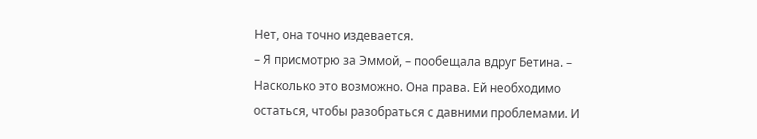Нет, она точно издевается.
– Я присмотрю за Эммой, – пообещала вдруг Бетина. – Насколько это возможно. Она права. Ей необходимо остаться, чтобы разобраться с давними проблемами. И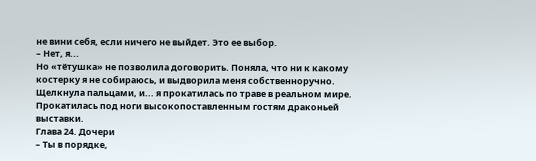не вини себя, если ничего не выйдет. Это ее выбор.
– Нет, я...
Но «тётушка» не позволила договорить. Поняла, что ни к какому костерку я не собираюсь, и выдворила меня собственноручно. Щелкнула пальцами, и... я прокатилась по траве в реальном мире. Прокатилась под ноги высокопоставленным гостям драконьей выставки.
Глава 24. Дочери
– Ты в порядке,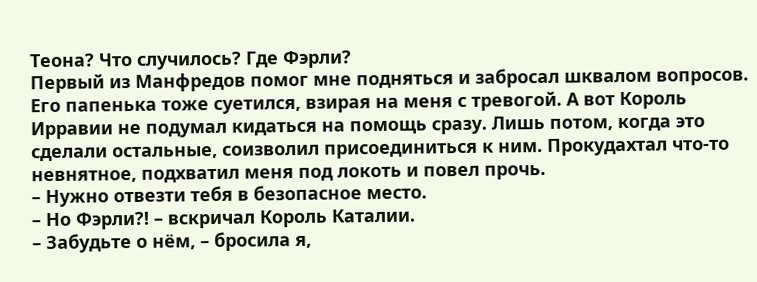Теона? Что случилось? Где Фэрли?
Первый из Манфредов помог мне подняться и забросал шквалом вопросов. Его папенька тоже суетился, взирая на меня с тревогой. А вот Король Ирравии не подумал кидаться на помощь сразу. Лишь потом, когда это сделали остальные, соизволил присоединиться к ним. Прокудахтал что-то невнятное, подхватил меня под локоть и повел прочь.
– Нужно отвезти тебя в безопасное место.
– Но Фэрли?! – вскричал Король Каталии.
– Забудьте о нём, – бросила я,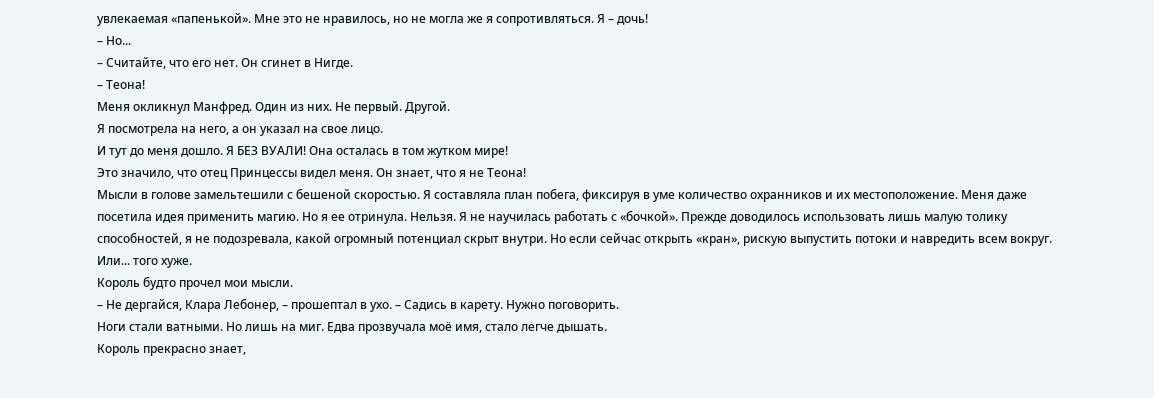увлекаемая «папенькой». Мне это не нравилось, но не могла же я сопротивляться. Я – дочь!
– Но...
– Считайте, что его нет. Он сгинет в Нигде.
– Теона!
Меня окликнул Манфред. Один из них. Не первый. Другой.
Я посмотрела на него, а он указал на свое лицо.
И тут до меня дошло. Я БЕЗ ВУАЛИ! Она осталась в том жутком мире!
Это значило, что отец Принцессы видел меня. Он знает, что я не Теона!
Мысли в голове замельтешили с бешеной скоростью. Я составляла план побега, фиксируя в уме количество охранников и их местоположение. Меня даже посетила идея применить магию. Но я ее отринула. Нельзя. Я не научилась работать с «бочкой». Прежде доводилось использовать лишь малую толику способностей, я не подозревала, какой огромный потенциал скрыт внутри. Но если сейчас открыть «кран», рискую выпустить потоки и навредить всем вокруг. Или... того хуже.
Король будто прочел мои мысли.
– Не дергайся, Клара Лебонер, – прошептал в ухо. – Садись в карету. Нужно поговорить.
Ноги стали ватными. Но лишь на миг. Едва прозвучала моё имя, стало легче дышать.
Король прекрасно знает,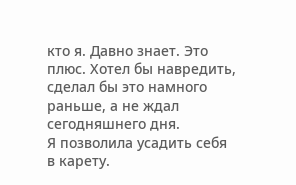кто я. Давно знает. Это плюс. Хотел бы навредить, сделал бы это намного раньше, а не ждал сегодняшнего дня.
Я позволила усадить себя в карету.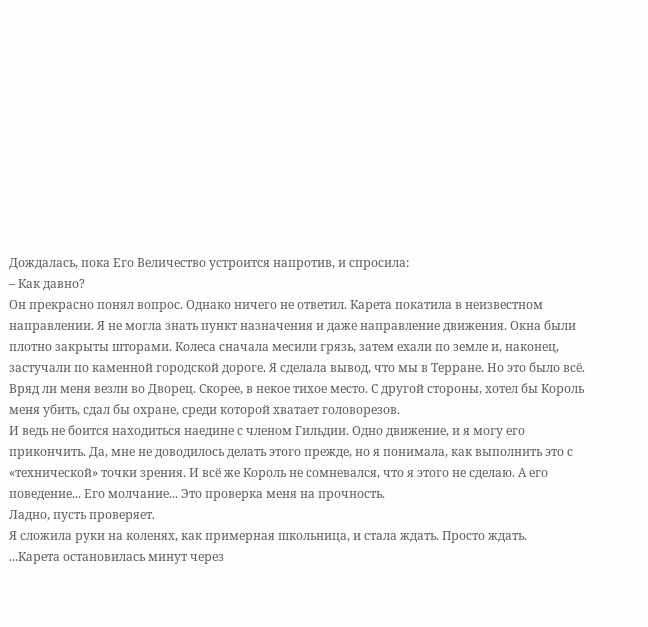Дождалась, пока Его Величество устроится напротив, и спросила:
– Как давно?
Он прекрасно понял вопрос. Однако ничего не ответил. Карета покатила в неизвестном направлении. Я не могла знать пункт назначения и даже направление движения. Окна были плотно закрыты шторами. Колеса сначала месили грязь, затем ехали по земле и, наконец, застучали по каменной городской дороге. Я сделала вывод, что мы в Терране. Но это было всё. Вряд ли меня везли во Дворец. Скорее, в некое тихое место. С другой стороны, хотел бы Король меня убить, сдал бы охране, среди которой хватает головорезов.
И ведь не боится находиться наедине с членом Гильдии. Одно движение, и я могу его прикончить. Да, мне не доводилось делать этого прежде, но я понимала, как выполнить это с «технической» точки зрения. И всё же Король не сомневался, что я этого не сделаю. А его поведение... Его молчание... Это проверка меня на прочность.
Ладно, пусть проверяет.
Я сложила руки на коленях, как примерная школьница, и стала ждать. Просто ждать.
...Карета остановилась минут через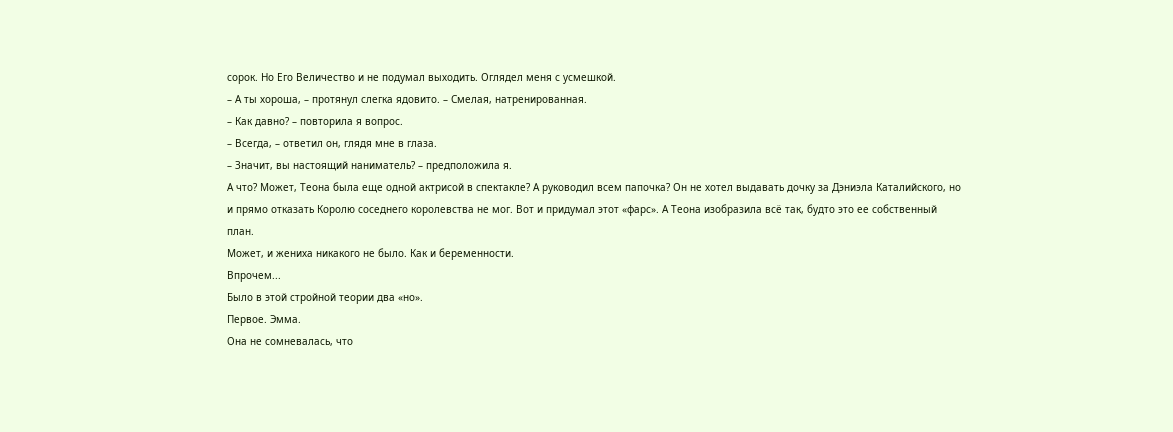сорок. Но Его Величество и не подумал выходить. Оглядел меня с усмешкой.
– А ты хороша, – протянул слегка ядовито. – Смелая, натренированная.
– Как давно? – повторила я вопрос.
– Всегда, – ответил он, глядя мне в глаза.
– Значит, вы настоящий наниматель? – предположила я.
А что? Может, Теона была еще одной актрисой в спектакле? А руководил всем папочка? Он не хотел выдавать дочку за Дэниэла Каталийского, но и прямо отказать Королю соседнего королевства не мог. Вот и придумал этот «фарс». А Теона изобразила всё так, будто это ее собственный план.
Может, и жениха никакого не было. Как и беременности.
Впрочем...
Было в этой стройной теории два «но».
Первое. Эмма.
Она не сомневалась, что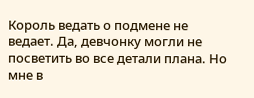Король ведать о подмене не ведает. Да, девчонку могли не посветить во все детали плана. Но мне в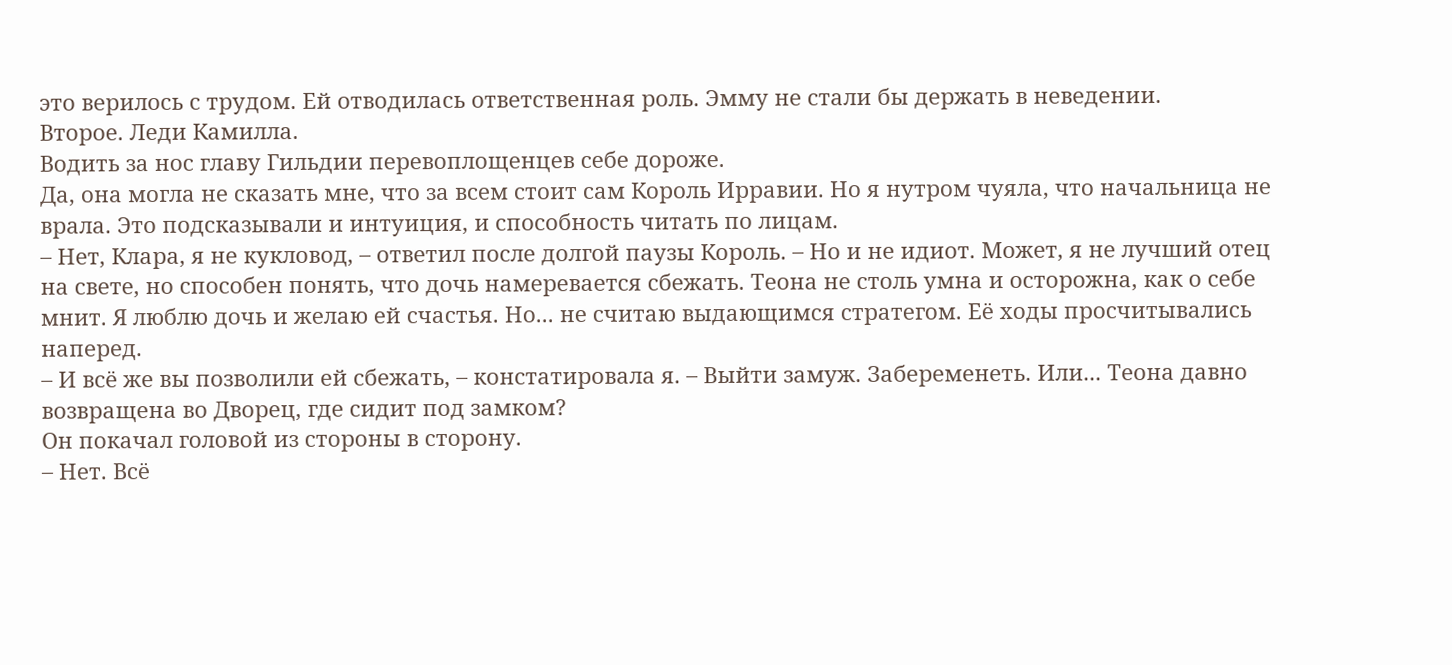это верилось с трудом. Ей отводилась ответственная роль. Эмму не стали бы держать в неведении.
Второе. Леди Камилла.
Водить за нос главу Гильдии перевоплощенцев себе дороже.
Да, она могла не сказать мне, что за всем стоит сам Король Ирравии. Но я нутром чуяла, что начальница не врала. Это подсказывали и интуиция, и способность читать по лицам.
– Нет, Клара, я не кукловод, – ответил после долгой паузы Король. – Но и не идиот. Может, я не лучший отец на свете, но способен понять, что дочь намеревается сбежать. Теона не столь умна и осторожна, как о себе мнит. Я люблю дочь и желаю ей счастья. Но... не считаю выдающимся стратегом. Её ходы просчитывались наперед.
– И всё же вы позволили ей сбежать, – констатировала я. – Выйти замуж. Забеременеть. Или... Теона давно возвращена во Дворец, где сидит под замком?
Он покачал головой из стороны в сторону.
– Нет. Всё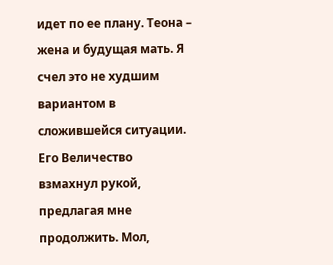идет по ее плану. Теона – жена и будущая мать. Я счел это не худшим вариантом в сложившейся ситуации.
Его Величество взмахнул рукой, предлагая мне продолжить. Мол,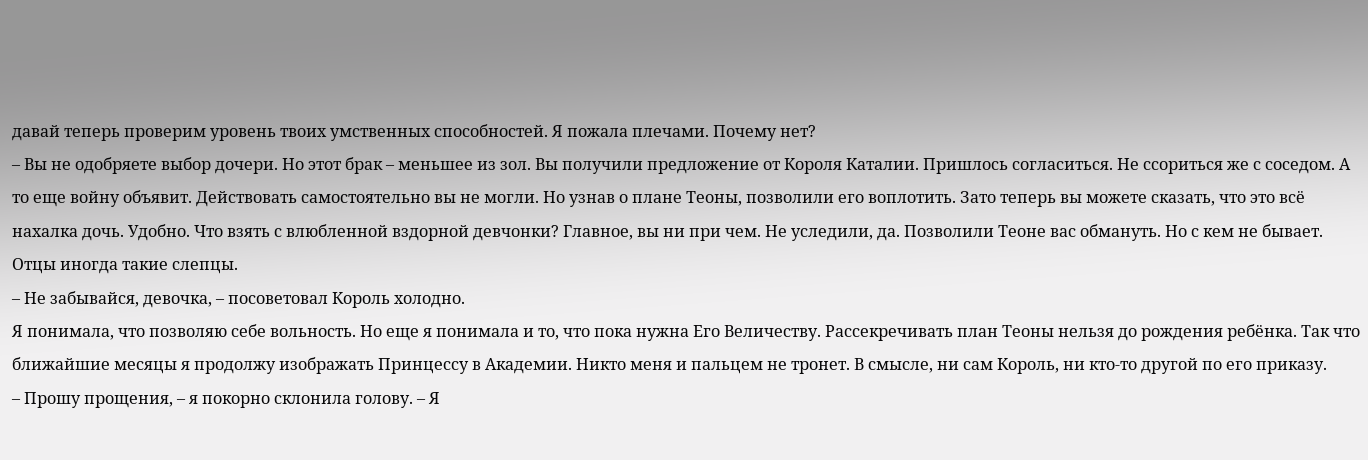давай теперь проверим уровень твоих умственных способностей. Я пожала плечами. Почему нет?
– Вы не одобряете выбор дочери. Но этот брак – меньшее из зол. Вы получили предложение от Короля Каталии. Пришлось согласиться. Не ссориться же с соседом. А то еще войну объявит. Действовать самостоятельно вы не могли. Но узнав о плане Теоны, позволили его воплотить. Зато теперь вы можете сказать, что это всё нахалка дочь. Удобно. Что взять с влюбленной вздорной девчонки? Главное, вы ни при чем. Не уследили, да. Позволили Теоне вас обмануть. Но с кем не бывает. Отцы иногда такие слепцы.
– Не забывайся, девочка, – посоветовал Король холодно.
Я понимала, что позволяю себе вольность. Но еще я понимала и то, что пока нужна Его Величеству. Рассекречивать план Теоны нельзя до рождения ребёнка. Так что ближайшие месяцы я продолжу изображать Принцессу в Академии. Никто меня и пальцем не тронет. В смысле, ни сам Король, ни кто-то другой по его приказу.
– Прошу прощения, – я покорно склонила голову. – Я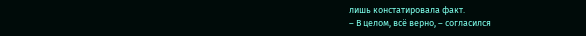лишь констатировала факт.
– В целом, всё верно, – согласился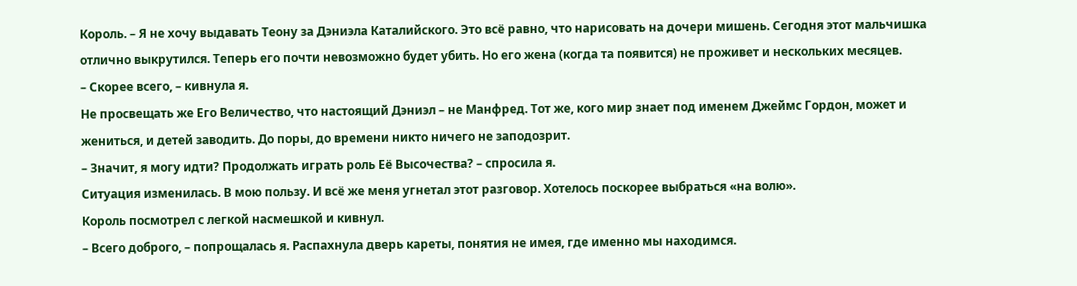Король. – Я не хочу выдавать Теону за Дэниэла Каталийского. Это всё равно, что нарисовать на дочери мишень. Сегодня этот мальчишка отлично выкрутился. Теперь его почти невозможно будет убить. Но его жена (когда та появится) не проживет и нескольких месяцев.
– Скорее всего, – кивнула я.
Не просвещать же Его Величество, что настоящий Дэниэл – не Манфред. Тот же, кого мир знает под именем Джеймс Гордон, может и жениться, и детей заводить. До поры, до времени никто ничего не заподозрит.
– Значит, я могу идти? Продолжать играть роль Её Высочества? – спросила я.
Ситуация изменилась. В мою пользу. И всё же меня угнетал этот разговор. Хотелось поскорее выбраться «на волю».
Король посмотрел с легкой насмешкой и кивнул.
– Всего доброго, – попрощалась я. Распахнула дверь кареты, понятия не имея, где именно мы находимся.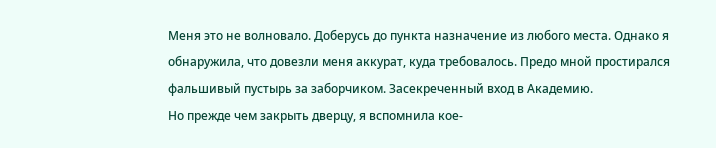Меня это не волновало. Доберусь до пункта назначение из любого места. Однако я обнаружила, что довезли меня аккурат, куда требовалось. Предо мной простирался фальшивый пустырь за заборчиком. Засекреченный вход в Академию.
Но прежде чем закрыть дверцу, я вспомнила кое-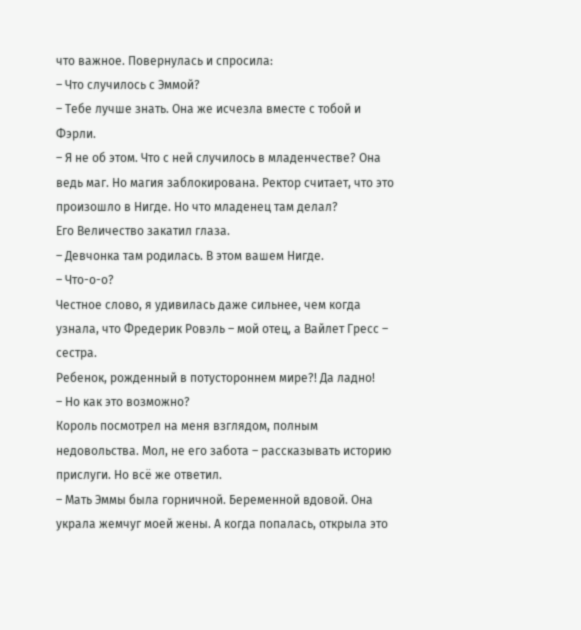что важное. Повернулась и спросила:
– Что случилось с Эммой?
– Тебе лучше знать. Она же исчезла вместе с тобой и Фэрли.
– Я не об этом. Что с ней случилось в младенчестве? Она ведь маг. Но магия заблокирована. Ректор считает, что это произошло в Нигде. Но что младенец там делал?
Его Величество закатил глаза.
– Девчонка там родилась. В этом вашем Нигде.
– Что-о-о?
Честное слово, я удивилась даже сильнее, чем когда узнала, что Фредерик Ровэль – мой отец, а Вайлет Гресс – сестра.
Ребенок, рожденный в потустороннем мире?! Да ладно!
– Но как это возможно?
Король посмотрел на меня взглядом, полным недовольства. Мол, не его забота – рассказывать историю прислуги. Но всё же ответил.
– Мать Эммы была горничной. Беременной вдовой. Она украла жемчуг моей жены. А когда попалась, открыла это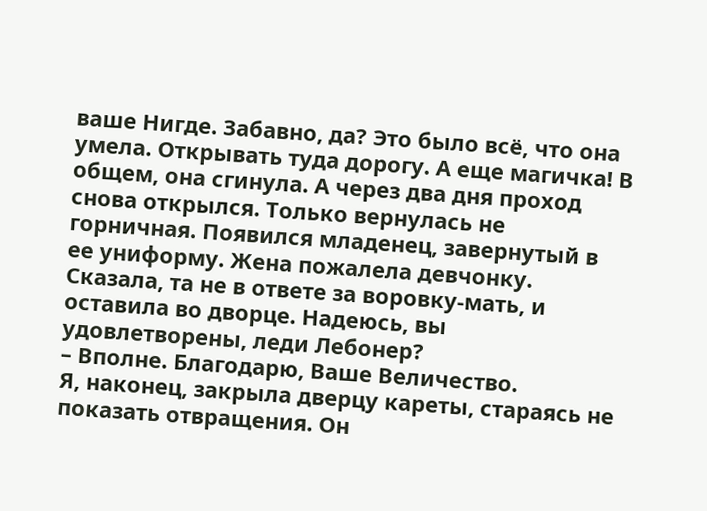ваше Нигде. Забавно, да? Это было всё, что она умела. Открывать туда дорогу. А еще магичка! В общем, она сгинула. А через два дня проход снова открылся. Только вернулась не горничная. Появился младенец, завернутый в ее униформу. Жена пожалела девчонку. Сказала, та не в ответе за воровку-мать, и оставила во дворце. Надеюсь, вы удовлетворены, леди Лебонер?
– Вполне. Благодарю, Ваше Величество.
Я, наконец, закрыла дверцу кареты, стараясь не показать отвращения. Он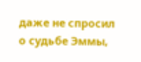даже не спросил о судьбе Эммы,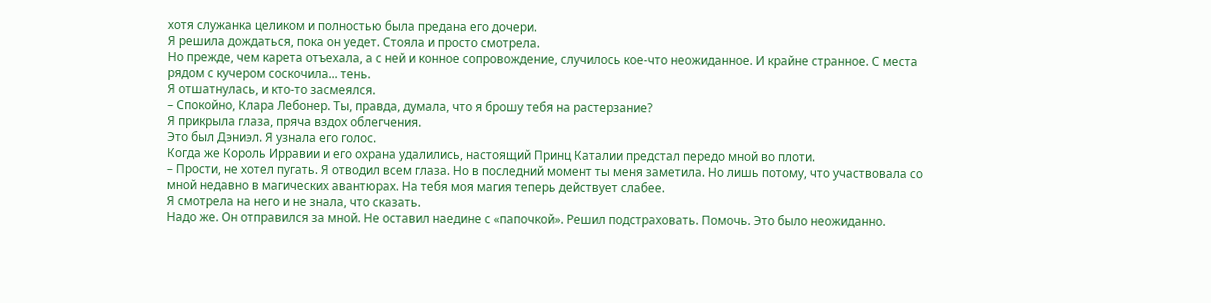хотя служанка целиком и полностью была предана его дочери.
Я решила дождаться, пока он уедет. Стояла и просто смотрела.
Но прежде, чем карета отъехала, а с ней и конное сопровождение, случилось кое-что неожиданное. И крайне странное. С места рядом с кучером соскочила... тень.
Я отшатнулась, и кто-то засмеялся.
– Спокойно, Клара Лебонер. Ты, правда, думала, что я брошу тебя на растерзание?
Я прикрыла глаза, пряча вздох облегчения.
Это был Дэниэл. Я узнала его голос.
Когда же Король Ирравии и его охрана удалились, настоящий Принц Каталии предстал передо мной во плоти.
– Прости, не хотел пугать. Я отводил всем глаза. Но в последний момент ты меня заметила. Но лишь потому, что участвовала со мной недавно в магических авантюрах. На тебя моя магия теперь действует слабее.
Я смотрела на него и не знала, что сказать.
Надо же. Он отправился за мной. Не оставил наедине с «папочкой». Решил подстраховать. Помочь. Это было неожиданно.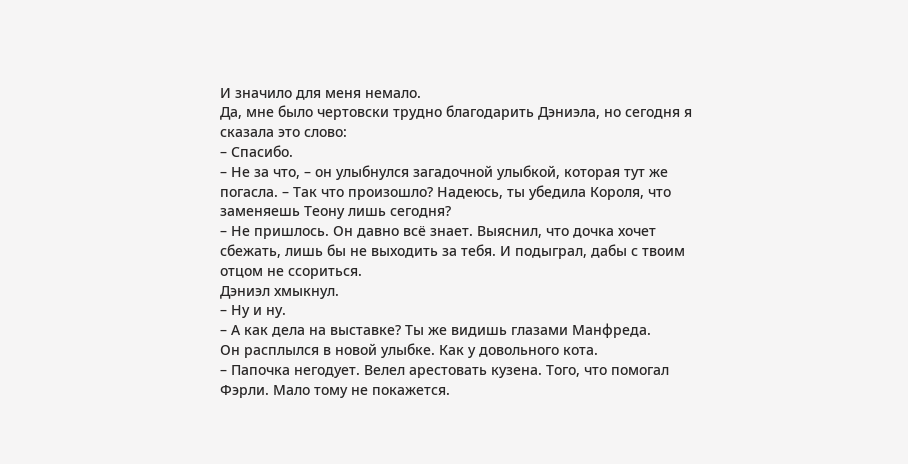И значило для меня немало.
Да, мне было чертовски трудно благодарить Дэниэла, но сегодня я сказала это слово:
– Спасибо.
– Не за что, – он улыбнулся загадочной улыбкой, которая тут же погасла. – Так что произошло? Надеюсь, ты убедила Короля, что заменяешь Теону лишь сегодня?
– Не пришлось. Он давно всё знает. Выяснил, что дочка хочет сбежать, лишь бы не выходить за тебя. И подыграл, дабы с твоим отцом не ссориться.
Дэниэл хмыкнул.
– Ну и ну.
– А как дела на выставке? Ты же видишь глазами Манфреда.
Он расплылся в новой улыбке. Как у довольного кота.
– Папочка негодует. Велел арестовать кузена. Того, что помогал Фэрли. Мало тому не покажется.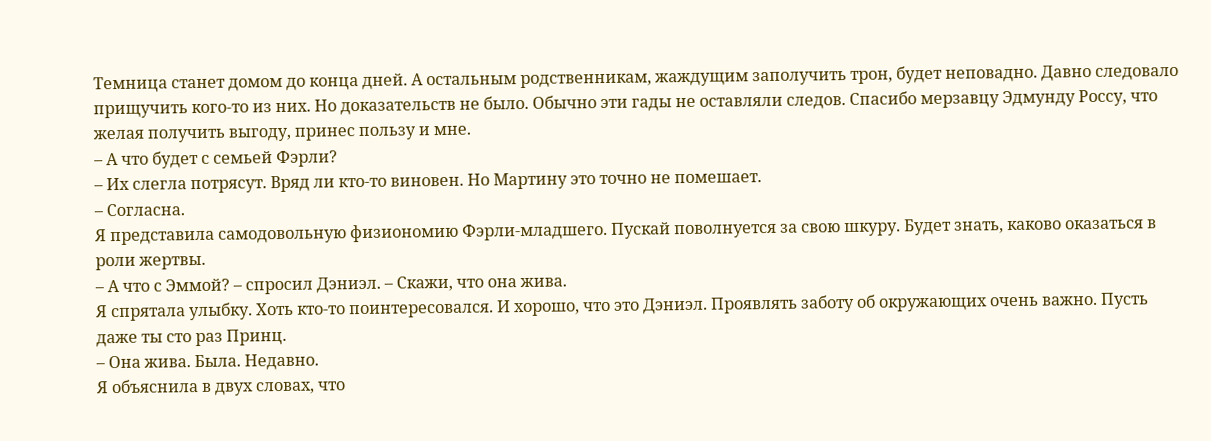Темница станет домом до конца дней. А остальным родственникам, жаждущим заполучить трон, будет неповадно. Давно следовало прищучить кого-то из них. Но доказательств не было. Обычно эти гады не оставляли следов. Спасибо мерзавцу Эдмунду Россу, что желая получить выгоду, принес пользу и мне.
– А что будет с семьей Фэрли?
– Их слегла потрясут. Вряд ли кто-то виновен. Но Мартину это точно не помешает.
– Согласна.
Я представила самодовольную физиономию Фэрли-младшего. Пускай поволнуется за свою шкуру. Будет знать, каково оказаться в роли жертвы.
– А что с Эммой? – спросил Дэниэл. – Скажи, что она жива.
Я спрятала улыбку. Хоть кто-то поинтересовался. И хорошо, что это Дэниэл. Проявлять заботу об окружающих очень важно. Пусть даже ты сто раз Принц.
– Она жива. Была. Недавно.
Я объяснила в двух словах, что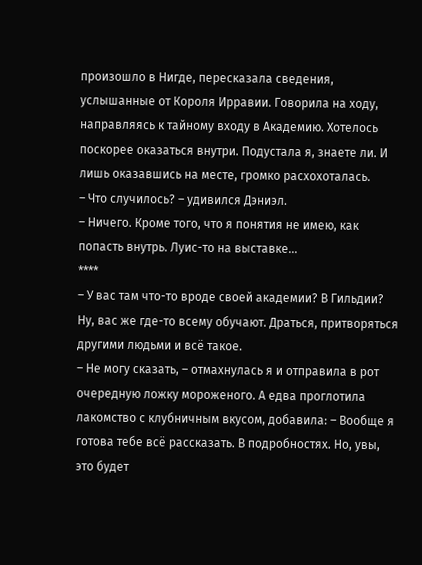произошло в Нигде, пересказала сведения, услышанные от Короля Ирравии. Говорила на ходу, направляясь к тайному входу в Академию. Хотелось поскорее оказаться внутри. Подустала я, знаете ли. И лишь оказавшись на месте, громко расхохоталась.
– Что случилось? – удивился Дэниэл.
– Ничего. Кроме того, что я понятия не имею, как попасть внутрь. Луис-то на выставке...
****
– У вас там что-то вроде своей академии? В Гильдии? Ну, вас же где-то всему обучают. Драться, притворяться другими людьми и всё такое.
– Не могу сказать, – отмахнулась я и отправила в рот очередную ложку мороженого. А едва проглотила лакомство с клубничным вкусом, добавила: – Вообще я готова тебе всё рассказать. В подробностях. Но, увы, это будет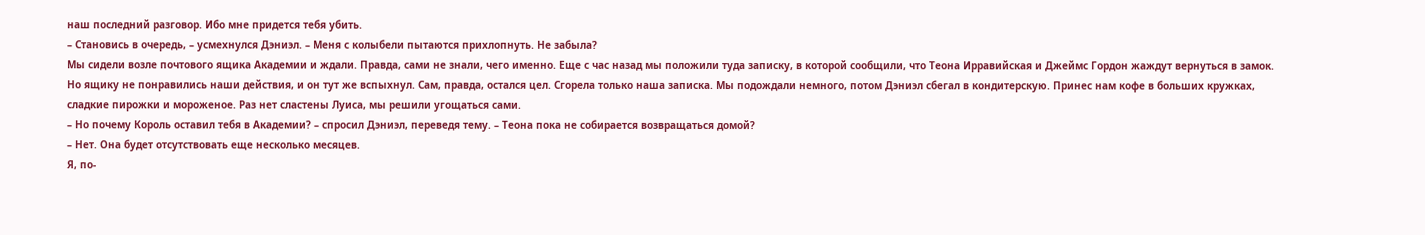наш последний разговор. Ибо мне придется тебя убить.
– Становись в очередь, – усмехнулся Дэниэл. – Меня с колыбели пытаются прихлопнуть. Не забыла?
Мы сидели возле почтового ящика Академии и ждали. Правда, сами не знали, чего именно. Еще с час назад мы положили туда записку, в которой сообщили, что Теона Ирравийская и Джеймс Гордон жаждут вернуться в замок. Но ящику не понравились наши действия, и он тут же вспыхнул. Сам, правда, остался цел. Сгорела только наша записка. Мы подождали немного, потом Дэниэл сбегал в кондитерскую. Принес нам кофе в больших кружках, сладкие пирожки и мороженое. Раз нет сластены Луиса, мы решили угощаться сами.
– Но почему Король оставил тебя в Академии? – спросил Дэниэл, переведя тему. – Теона пока не собирается возвращаться домой?
– Нет. Она будет отсутствовать еще несколько месяцев.
Я, по-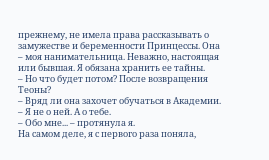прежнему, не имела права рассказывать о замужестве и беременности Принцессы. Она – моя нанимательница. Неважно, настоящая или бывшая. Я обязана хранить ее тайны.
– Но что будет потом? После возвращения Теоны?
– Вряд ли она захочет обучаться в Академии.
– Я не о ней. А о тебе.
– Обо мне... – протянула я.
На самом деле, я с первого раза поняла,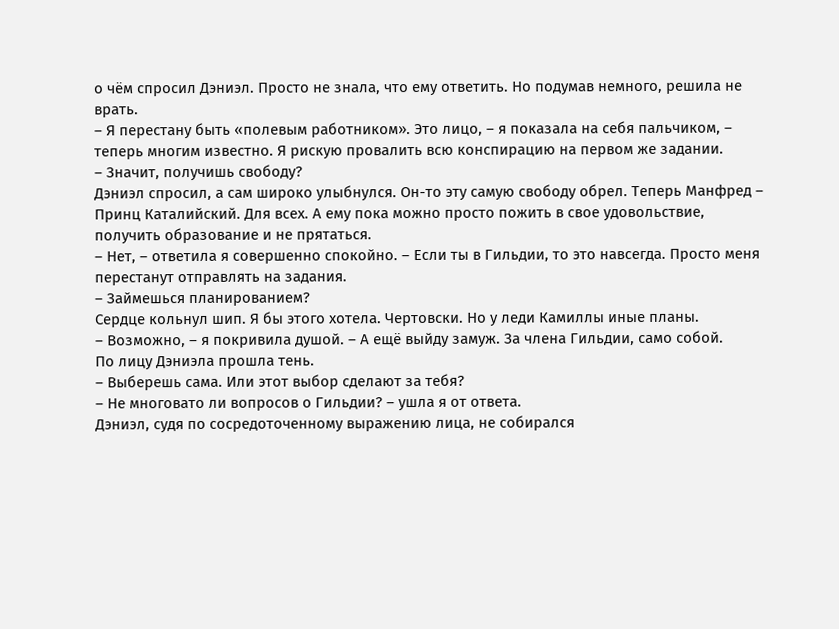о чём спросил Дэниэл. Просто не знала, что ему ответить. Но подумав немного, решила не врать.
– Я перестану быть «полевым работником». Это лицо, – я показала на себя пальчиком, – теперь многим известно. Я рискую провалить всю конспирацию на первом же задании.
– Значит, получишь свободу?
Дэниэл спросил, а сам широко улыбнулся. Он-то эту самую свободу обрел. Теперь Манфред – Принц Каталийский. Для всех. А ему пока можно просто пожить в свое удовольствие, получить образование и не прятаться.
– Нет, – ответила я совершенно спокойно. – Если ты в Гильдии, то это навсегда. Просто меня перестанут отправлять на задания.
– Займешься планированием?
Сердце кольнул шип. Я бы этого хотела. Чертовски. Но у леди Камиллы иные планы.
– Возможно, – я покривила душой. – А ещё выйду замуж. За члена Гильдии, само собой.
По лицу Дэниэла прошла тень.
– Выберешь сама. Или этот выбор сделают за тебя?
– Не многовато ли вопросов о Гильдии? – ушла я от ответа.
Дэниэл, судя по сосредоточенному выражению лица, не собирался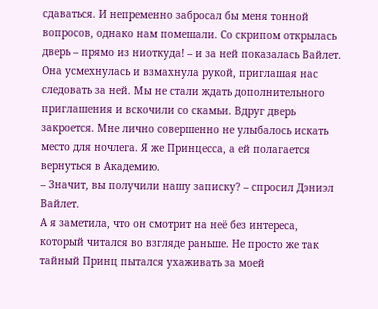сдаваться. И непременно забросал бы меня тонной вопросов, однако нам помешали. Со скрипом открылась дверь – прямо из ниоткуда! – и за ней показалась Вайлет. Она усмехнулась и взмахнула рукой, приглашая нас следовать за ней. Мы не стали ждать дополнительного приглашения и вскочили со скамьи. Вдруг дверь закроется. Мне лично совершенно не улыбалось искать место для ночлега. Я же Принцесса, а ей полагается вернуться в Академию.
– Значит, вы получили нашу записку? – спросил Дэниэл Вайлет.
А я заметила, что он смотрит на неё без интереса, который читался во взгляде раньше. Не просто же так тайный Принц пытался ухаживать за моей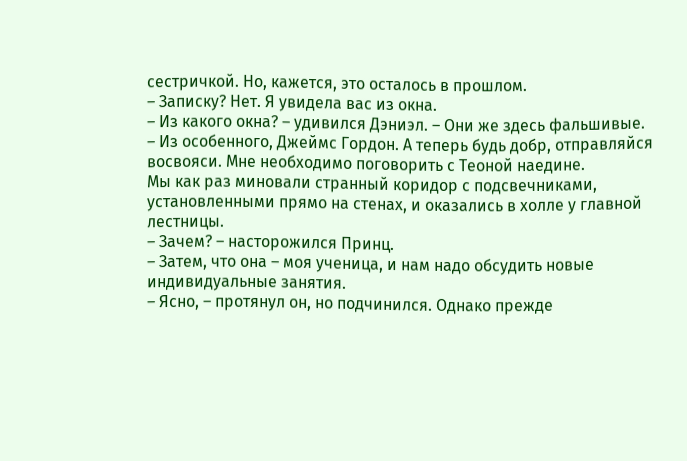сестричкой. Но, кажется, это осталось в прошлом.
– Записку? Нет. Я увидела вас из окна.
– Из какого окна? – удивился Дэниэл. – Они же здесь фальшивые.
– Из особенного, Джеймс Гордон. А теперь будь добр, отправляйся восвояси. Мне необходимо поговорить с Теоной наедине.
Мы как раз миновали странный коридор с подсвечниками, установленными прямо на стенах, и оказались в холле у главной лестницы.
– Зачем? – насторожился Принц.
– Затем, что она – моя ученица, и нам надо обсудить новые индивидуальные занятия.
– Ясно, – протянул он, но подчинился. Однако прежде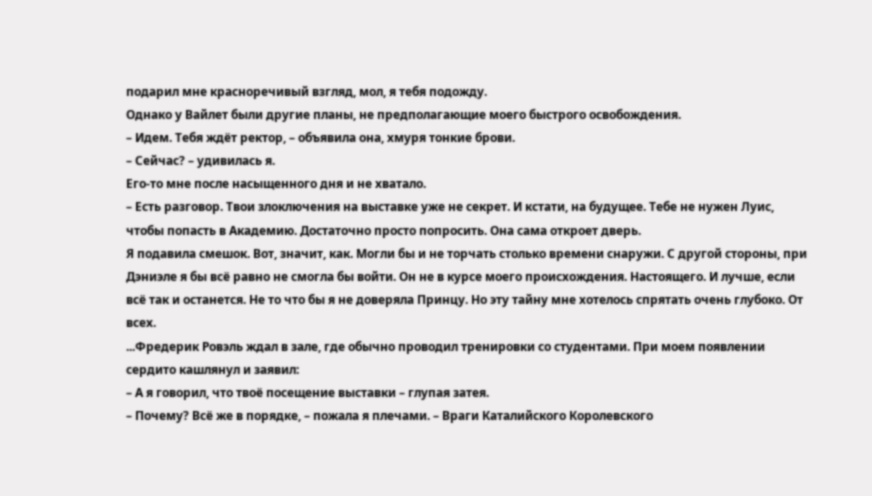подарил мне красноречивый взгляд, мол, я тебя подожду.
Однако у Вайлет были другие планы, не предполагающие моего быстрого освобождения.
– Идем. Тебя ждёт ректор, – объявила она, хмуря тонкие брови.
– Сейчас? – удивилась я.
Его-то мне после насыщенного дня и не хватало.
– Есть разговор. Твои злоключения на выставке уже не секрет. И кстати, на будущее. Тебе не нужен Луис, чтобы попасть в Академию. Достаточно просто попросить. Она сама откроет дверь.
Я подавила смешок. Вот, значит, как. Могли бы и не торчать столько времени снаружи. С другой стороны, при Дэниэле я бы всё равно не смогла бы войти. Он не в курсе моего происхождения. Настоящего. И лучше, если всё так и останется. Не то что бы я не доверяла Принцу. Но эту тайну мне хотелось спрятать очень глубоко. От всех.
...Фредерик Ровэль ждал в зале, где обычно проводил тренировки со студентами. При моем появлении сердито кашлянул и заявил:
– А я говорил, что твоё посещение выставки – глупая затея.
– Почему? Всё же в порядке, – пожала я плечами. – Враги Каталийского Королевского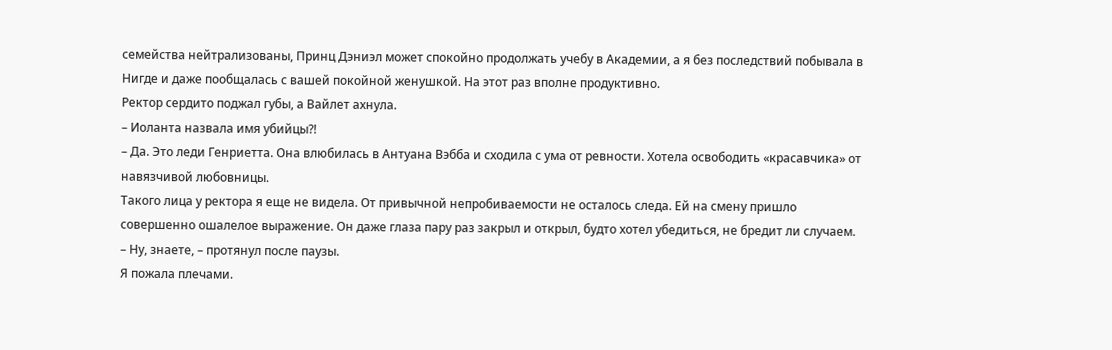семейства нейтрализованы, Принц Дэниэл может спокойно продолжать учебу в Академии, а я без последствий побывала в Нигде и даже пообщалась с вашей покойной женушкой. На этот раз вполне продуктивно.
Ректор сердито поджал губы, а Вайлет ахнула.
– Иоланта назвала имя убийцы?!
– Да. Это леди Генриетта. Она влюбилась в Антуана Вэбба и сходила с ума от ревности. Хотела освободить «красавчика» от навязчивой любовницы.
Такого лица у ректора я еще не видела. От привычной непробиваемости не осталось следа. Ей на смену пришло совершенно ошалелое выражение. Он даже глаза пару раз закрыл и открыл, будто хотел убедиться, не бредит ли случаем.
– Ну, знаете, – протянул после паузы.
Я пожала плечами.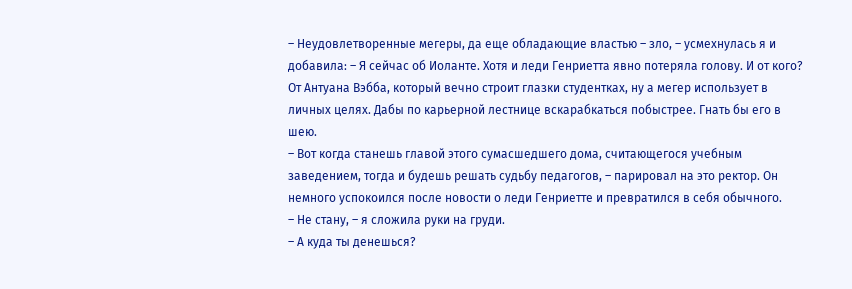– Неудовлетворенные мегеры, да еще обладающие властью – зло, – усмехнулась я и добавила: – Я сейчас об Иоланте. Хотя и леди Генриетта явно потеряла голову. И от кого? От Антуана Вэбба, который вечно строит глазки студентках, ну а мегер использует в личных целях. Дабы по карьерной лестнице вскарабкаться побыстрее. Гнать бы его в шею.
– Вот когда станешь главой этого сумасшедшего дома, считающегося учебным заведением, тогда и будешь решать судьбу педагогов, – парировал на это ректор. Он немного успокоился после новости о леди Генриетте и превратился в себя обычного.
– Не стану, – я сложила руки на груди.
– А куда ты денешься?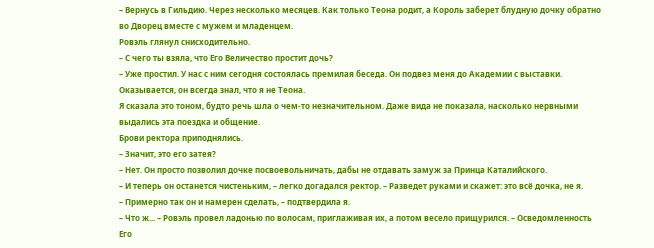– Вернусь в Гильдию. Через несколько месяцев. Как только Теона родит, а Король заберет блудную дочку обратно во Дворец вместе с мужем и младенцем.
Ровэль глянул снисходительно.
– С чего ты взяла, что Его Величество простит дочь?
– Уже простил. У нас с ним сегодня состоялась премилая беседа. Он подвез меня до Академии с выставки. Оказывается, он всегда знал, что я не Теона.
Я сказала это тоном, будто речь шла о чем-то незначительном. Даже вида не показала, насколько нервными выдались эта поездка и общение.
Брови ректора приподнялись.
– Значит, это его затея?
– Нет. Он просто позволил дочке посвоевольничать, дабы не отдавать замуж за Принца Каталийского.
– И теперь он останется чистеньким, – легко догадался ректор. – Разведет руками и скажет: это всё дочка, не я.
– Примерно так он и намерен сделать, – подтвердила я.
– Что ж... – Ровэль провел ладонью по волосам, приглаживая их, а потом весело прищурился. – Осведомленность Его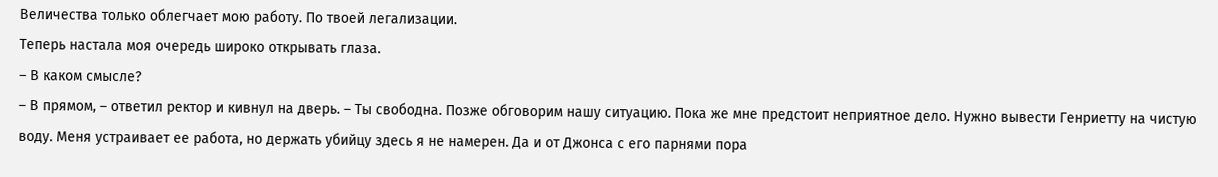Величества только облегчает мою работу. По твоей легализации.
Теперь настала моя очередь широко открывать глаза.
– В каком смысле?
– В прямом, – ответил ректор и кивнул на дверь. – Ты свободна. Позже обговорим нашу ситуацию. Пока же мне предстоит неприятное дело. Нужно вывести Генриетту на чистую воду. Меня устраивает ее работа, но держать убийцу здесь я не намерен. Да и от Джонса с его парнями пора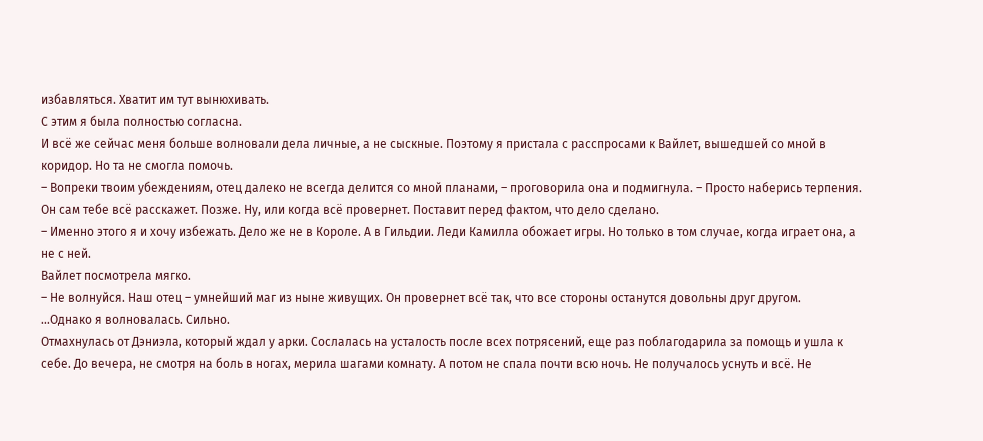избавляться. Хватит им тут вынюхивать.
С этим я была полностью согласна.
И всё же сейчас меня больше волновали дела личные, а не сыскные. Поэтому я пристала с расспросами к Вайлет, вышедшей со мной в коридор. Но та не смогла помочь.
– Вопреки твоим убеждениям, отец далеко не всегда делится со мной планами, – проговорила она и подмигнула. – Просто наберись терпения. Он сам тебе всё расскажет. Позже. Ну, или когда всё провернет. Поставит перед фактом, что дело сделано.
– Именно этого я и хочу избежать. Дело же не в Короле. А в Гильдии. Леди Камилла обожает игры. Но только в том случае, когда играет она, а не с ней.
Вайлет посмотрела мягко.
– Не волнуйся. Наш отец – умнейший маг из ныне живущих. Он провернет всё так, что все стороны останутся довольны друг другом.
...Однако я волновалась. Сильно.
Отмахнулась от Дэниэла, который ждал у арки. Сослалась на усталость после всех потрясений, еще раз поблагодарила за помощь и ушла к себе. До вечера, не смотря на боль в ногах, мерила шагами комнату. А потом не спала почти всю ночь. Не получалось уснуть и всё. Не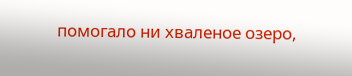помогало ни хваленое озеро,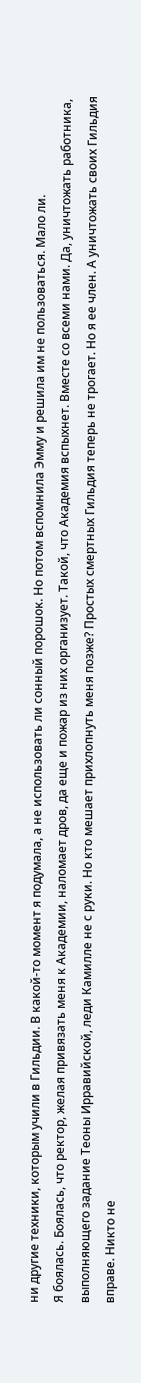ни другие техники, которым учили в Гильдии. В какой-то момент я подумала, а не использовать ли сонный порошок. Но потом вспомнила Эмму и решила им не пользоваться. Мало ли.
Я боялась. Боялась, что ректор, желая привязать меня к Академии, наломает дров, да еще и пожар из них организует. Такой, что Академия вспыхнет. Вместе со всеми нами. Да, уничтожать работника, выполняющего задание Теоны Ирравийской, леди Камилле не с руки. Но кто мешает прихлопнуть меня позже? Простых смертных Гильдия теперь не трогает. Но я ее член. А уничтожать своих Гильдия вправе. Никто не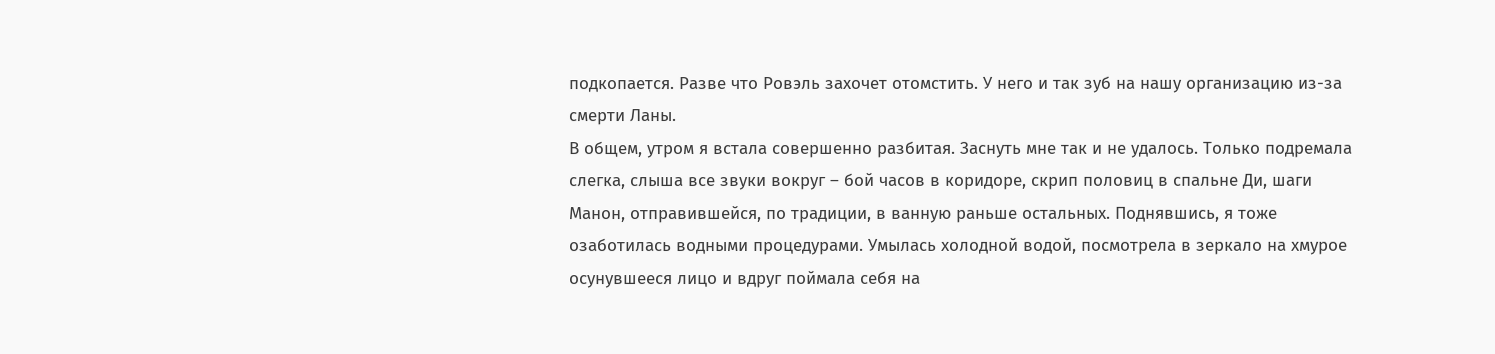подкопается. Разве что Ровэль захочет отомстить. У него и так зуб на нашу организацию из-за смерти Ланы.
В общем, утром я встала совершенно разбитая. Заснуть мне так и не удалось. Только подремала слегка, слыша все звуки вокруг – бой часов в коридоре, скрип половиц в спальне Ди, шаги Манон, отправившейся, по традиции, в ванную раньше остальных. Поднявшись, я тоже озаботилась водными процедурами. Умылась холодной водой, посмотрела в зеркало на хмурое осунувшееся лицо и вдруг поймала себя на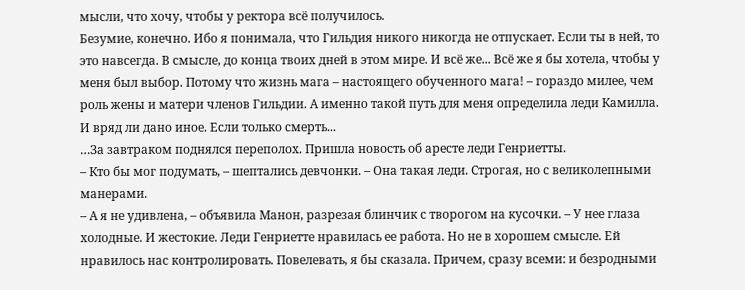мысли, что хочу, чтобы у ректора всё получилось.
Безумие, конечно. Ибо я понимала, что Гильдия никого никогда не отпускает. Если ты в ней, то это навсегда. В смысле, до конца твоих дней в этом мире. И всё же... Всё же я бы хотела, чтобы у меня был выбор. Потому что жизнь мага – настоящего обученного мага! – гораздо милее, чем роль жены и матери членов Гильдии. А именно такой путь для меня определила леди Камилла.
И вряд ли дано иное. Если только смерть...
…За завтраком поднялся переполох. Пришла новость об аресте леди Генриетты.
– Кто бы мог подумать, – шептались девчонки. – Она такая леди. Строгая, но с великолепными манерами.
– А я не удивлена, – объявила Манон, разрезая блинчик с творогом на кусочки. – У нее глаза холодные. И жестокие. Леди Генриетте нравилась ее работа. Но не в хорошем смысле. Ей нравилось нас контролировать. Повелевать, я бы сказала. Причем, сразу всеми: и безродными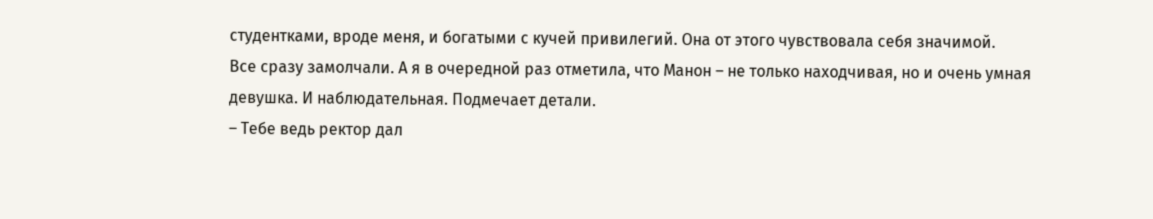студентками, вроде меня, и богатыми с кучей привилегий. Она от этого чувствовала себя значимой.
Все сразу замолчали. А я в очередной раз отметила, что Манон – не только находчивая, но и очень умная девушка. И наблюдательная. Подмечает детали.
– Тебе ведь ректор дал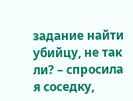задание найти убийцу, не так ли? – спросила я соседку,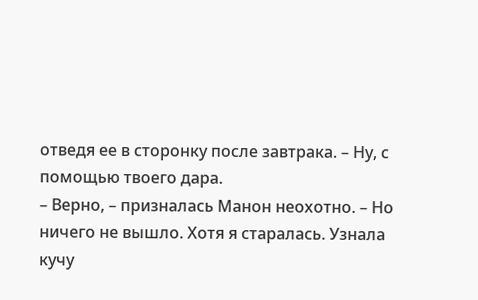отведя ее в сторонку после завтрака. – Ну, с помощью твоего дара.
– Верно, – призналась Манон неохотно. – Но ничего не вышло. Хотя я старалась. Узнала кучу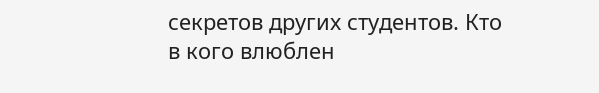секретов других студентов. Кто в кого влюблен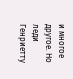и многое другое. Но леди Генриетту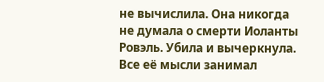не вычислила. Она никогда не думала о смерти Иоланты Ровэль. Убила и вычеркнула. Все её мысли занимал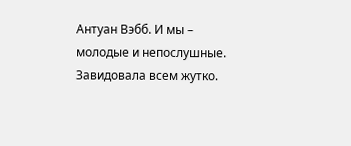Антуан Вэбб. И мы – молодые и непослушные. Завидовала всем жутко.